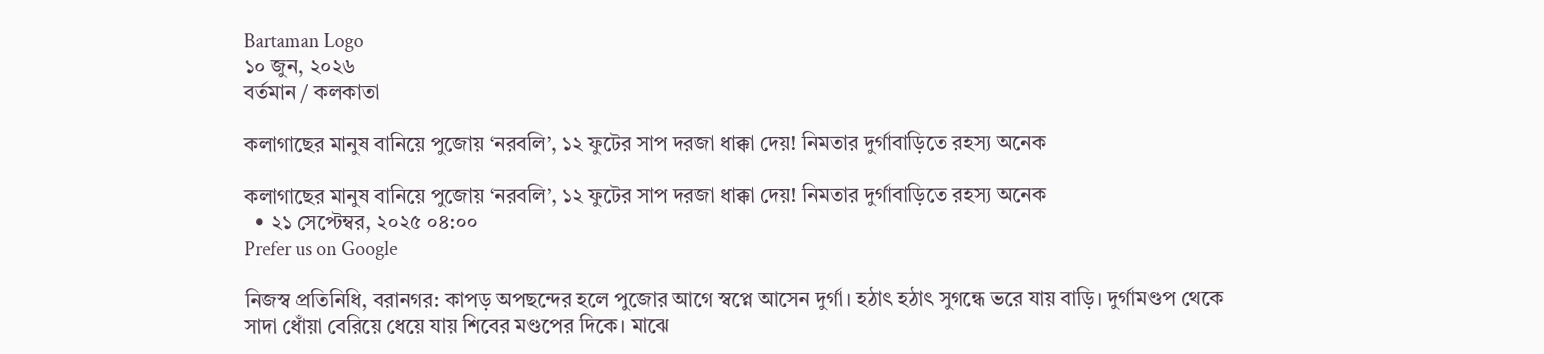Bartaman Logo
১০ জুন, ২০২৬
বর্তমান / কলকাতা

কলাগাছের মানুষ বানিয়ে পুজোয় ‘নরবলি’, ১২ ফুটের সাপ দরজা ধাক্কা দেয়! নিমতার দুর্গাবাড়িতে রহস্য অনেক

কলাগাছের মানুষ বানিয়ে পুজোয় ‘নরবলি’, ১২ ফুটের সাপ দরজা ধাক্কা দেয়! নিমতার দুর্গাবাড়িতে রহস্য অনেক
  • ২১ সেপ্টেম্বর, ২০২৫ ০৪:০০
Prefer us on Google

নিজস্ব প্রতিনিধি, বরানগর: কাপড় অপছন্দের হলে পুজোর আগে স্বপ্নে আসেন দুর্গা। হঠাৎ হঠাৎ সুগন্ধে ভরে যায় বাড়ি। দুর্গামণ্ডপ থেকে সাদা ধোঁয়া বেরিয়ে ধেয়ে যায় শিবের মণ্ডপের দিকে। মাঝে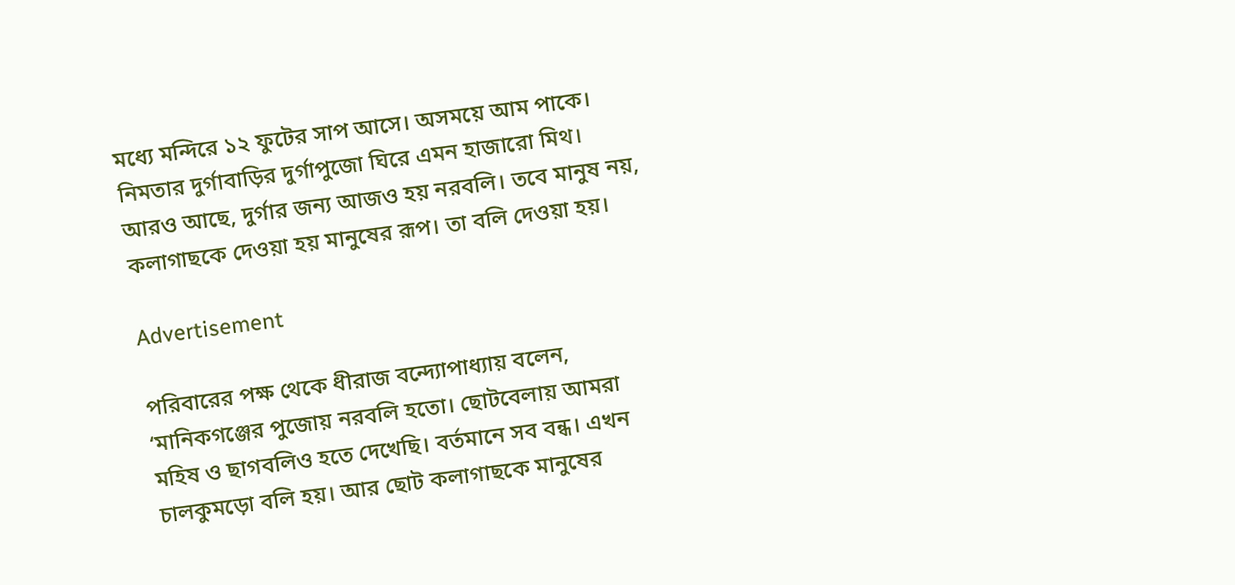মধ্যে মন্দিরে ১২ ফুটের সাপ আসে। অসময়ে আম পাকে। নিমতার দুর্গাবাড়ির দুর্গাপুজো ঘিরে এমন হাজারো মিথ। আরও আছে, দুর্গার জন্য আজও হয় নরবলি। তবে মানুষ নয়, কলাগাছকে দেওয়া হয় মানুষের রূপ। তা বলি দেওয়া হয়।

Advertisement

পরিবারের পক্ষ থেকে ধীরাজ বন্দ্যোপাধ্যায় বলেন, ‘মানিকগঞ্জের পুজোয় নরবলি হতো। ছোটবেলায় আমরা মহিষ ও ছাগবলিও হতে দেখেছি। বর্তমানে সব বন্ধ। এখন চালকুমড়ো বলি হয়। আর ছোট কলাগাছকে মানুষের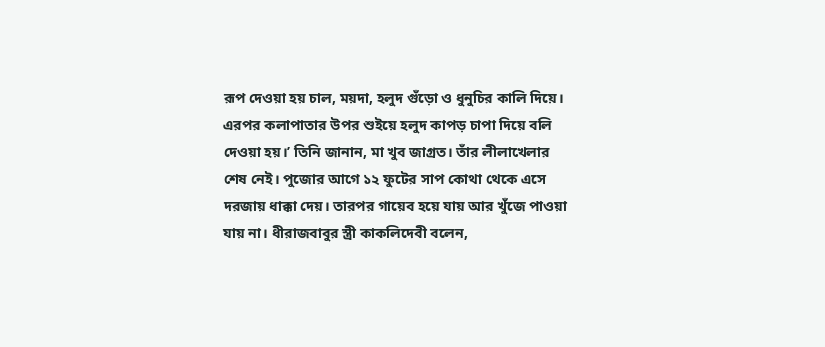রূপ দেওয়া হয় চাল, ময়দা, হলুদ গুঁড়ো ও ধুনুচির কালি দিয়ে। এরপর কলাপাতার উপর শুইয়ে হলুদ কাপড় চাপা দিয়ে বলি দেওয়া হয়।’ তিনি জানান, মা খুব জাগ্রত। তাঁর লীলাখেলার শেষ নেই। পুজোর আগে ১২ ফুটের সাপ কোথা থেকে এসে দরজায় ধাক্কা দেয়। তারপর গায়েব হয়ে যায় আর খুঁজে পাওয়া যায় না। ধীরাজবাবুর স্ত্রী কাকলিদেবী বলেন,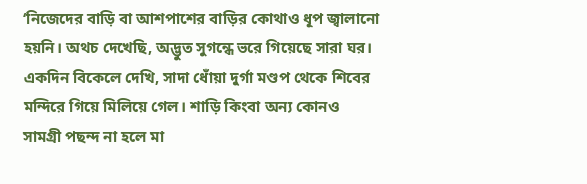‘নিজেদের বাড়ি বা আশপাশের বাড়ির কোথাও ধূপ জ্বালানো হয়নি। অথচ দেখেছি, অদ্ভুত সুগন্ধে ভরে গিয়েছে সারা ঘর। একদিন বিকেলে দেখি, সাদা ধোঁয়া দুর্গা মণ্ডপ থেকে শিবের মন্দিরে গিয়ে মিলিয়ে গেল। শাড়ি কিংবা অন্য কোনও সামগ্রী পছন্দ না হলে মা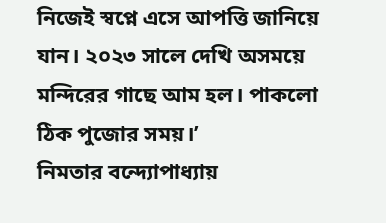নিজেই স্বপ্নে এসে আপত্তি জানিয়ে যান। ২০২৩ সালে দেখি অসময়ে মন্দিরের গাছে আম হল। পাকলো ঠিক পুজোর সময়।’
নিমতার বন্দ্যোপাধ্যায়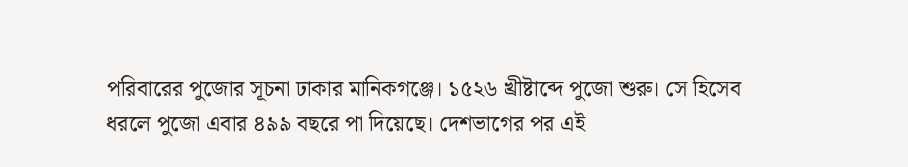পরিবারের পুজোর সূচনা ঢাকার মানিকগঞ্জে। ১৫২৬ খ্রীষ্টাব্দে পুজো শুরু। সে হিসেব ধরলে পুজো এবার ৪৯৯ বছরে পা দিয়েছে। দেশভাগের পর এই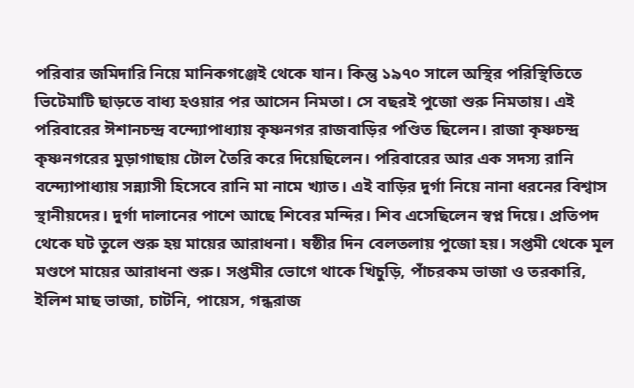পরিবার জমিদারি নিয়ে মানিকগঞ্জেই থেকে যান। কিন্তু ১৯৭০ সালে অস্থির পরিস্থিতিতে ভিটেমাটি ছাড়তে বাধ্য হওয়ার পর আসেন নিমতা। সে বছরই পুজো শুরু নিমতায়। এই পরিবারের ঈশানচন্দ্র বন্দ্যোপাধ্যায় কৃষ্ণনগর রাজবাড়ির পণ্ডিত ছিলেন। রাজা কৃষ্ণচন্দ্র কৃষ্ণনগরের মুড়াগাছায় টোল তৈরি করে দিয়েছিলেন। পরিবারের আর এক সদস্য রানি বন্দ্যোপাধ্যায় সন্ন্যাসী হিসেবে রানি মা নামে খ্যাত। এই বাড়ির দুর্গা নিয়ে নানা ধরনের বিশ্বাস স্থানীয়দের। দুর্গা দালানের পাশে আছে শিবের মন্দির। শিব এসেছিলেন স্বপ্ন দিয়ে। প্রতিপদ থেকে ঘট তুলে শুরু হয় মায়ের আরাধনা। ষষ্ঠীর দিন বেলতলায় পুজো হয়। সপ্তমী থেকে মূল মণ্ডপে মায়ের আরাধনা শুরু। সপ্তমীর ভোগে থাকে খিচুড়ি, পাঁচরকম ভাজা ও তরকারি, ইলিশ মাছ ভাজা, চাটনি, পায়েস, গন্ধরাজ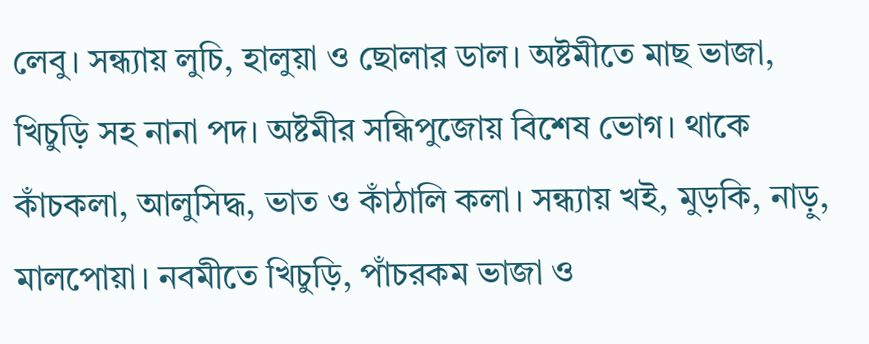লেবু। সন্ধ্যায় লুচি, হালুয়া ও ছোলার ডাল। অষ্টমীতে মাছ ভাজা, খিচুড়ি সহ নানা পদ। অষ্টমীর সন্ধিপুজোয় বিশেষ ভোগ। থাকে কাঁচকলা, আলুসিদ্ধ, ভাত ও কাঁঠালি কলা। সন্ধ্যায় খই, মুড়কি, নাড়ু, মালপোয়া। নবমীতে খিচুড়ি, পাঁচরকম ভাজা ও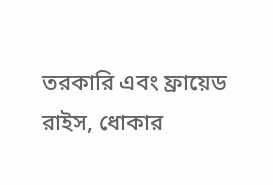তরকারি এবং ফ্রায়েড রাইস, ধোকার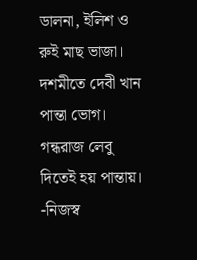ডালনা, ইলিশ ও রুই মাছ ভাজা। দশমীতে দেবী খান পান্তা ভোগ। গন্ধরাজ লেবু দিতেই হয় পান্তায়।  -নিজস্ব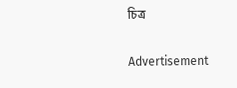চিত্র

Advertisement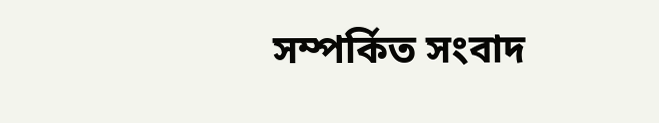সম্পর্কিত সংবাদ